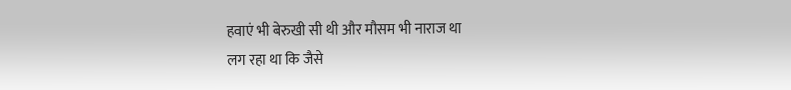हवाएं भी बेरुखी सी थी और मौसम भी नाराज था
लग रहा था कि जैसे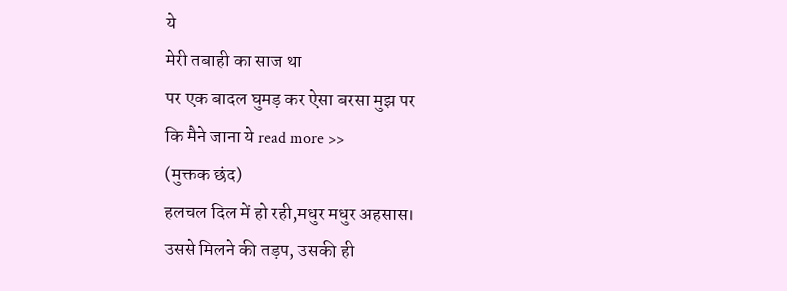ये
मेरी तबाही का साज था
पर एक बादल घुमड़ कर ऐसा बरसा मुझ पर
कि मैने जाना ये read more >>
(मुक्तक छंद)
हलचल दिल में हो रही,मधुर मधुर अहसास।
उससे मिलने की तड़प, उसकी ही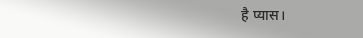है प्यास।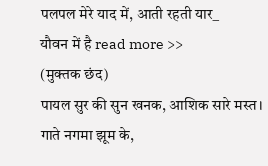पलपल मेरे याद में, आती रहती यार_
यौवन में है read more >>
(मुक्तक छंद)
पायल सुर की सुन खनक, आशिक सारे मस्त।
गाते नगमा झूम के,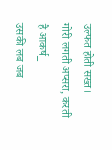उल्फत होती सख्त।
गोरी लगती अप्सरा, करती है आकर्ष_
उसकी लब जब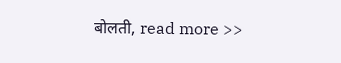बोलती, read more >>